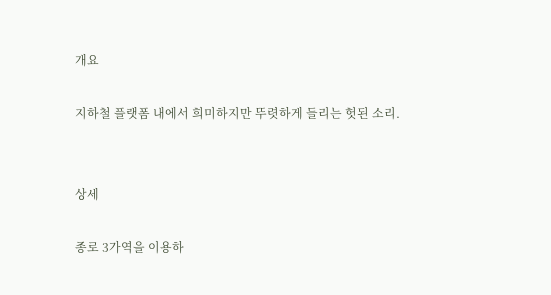개요

지하철 플랫폼 내에서 희미하지만 뚜렷하게 들리는 헛된 소리.


상세

종로 3가역을 이용하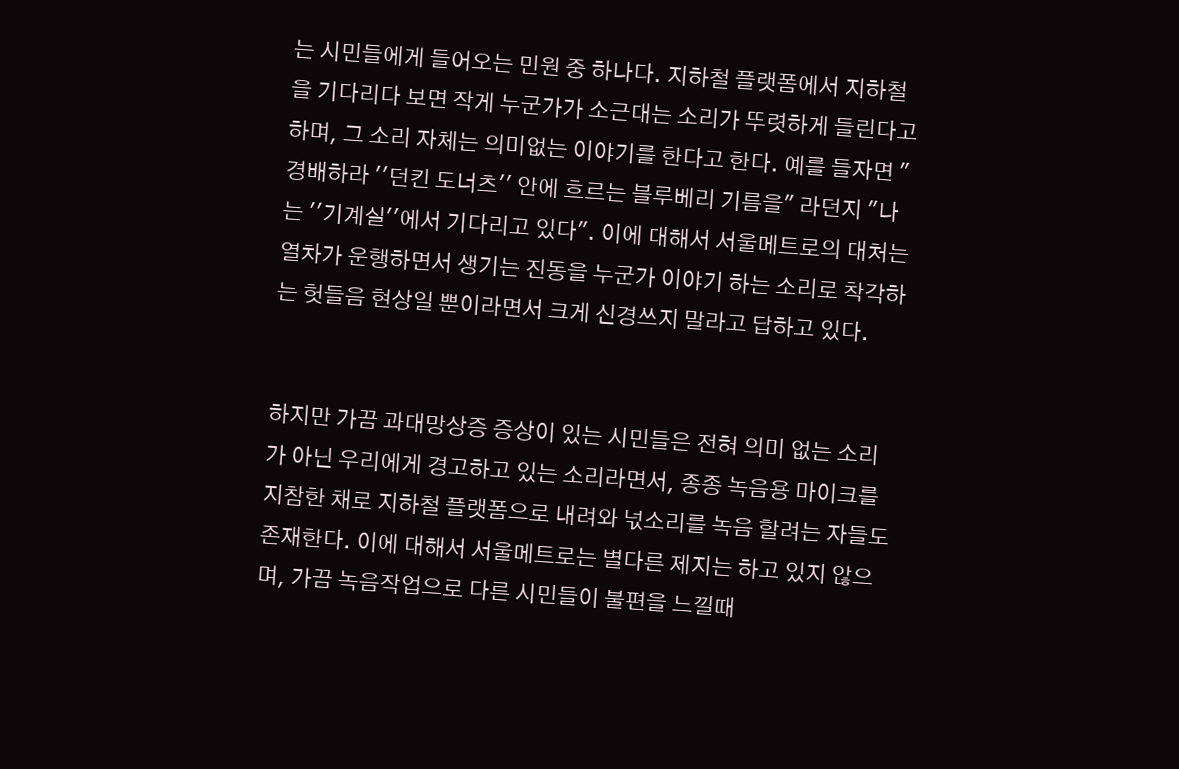는 시민들에게 들어오는 민원 중 하나다. 지하철 플랫폼에서 지하철을 기다리다 보면 작게 누군가가 소근대는 소리가 뚜렷하게 들린다고 하며, 그 소리 자체는 의미없는 이야기를 한다고 한다. 예를 들자면 "경배하라 ''던킨 도너츠'' 안에 흐르는 블루베리 기름을" 라던지 "나는 ''기계실''에서 기다리고 있다". 이에 대해서 서울메트로의 대처는 열차가 운행하면서 생기는 진동을 누군가 이야기 하는 소리로 착각하는 헛들음 현상일 뿐이라면서 크게 신경쓰지 말라고 답하고 있다.


하지만 가끔 과대망상증 증상이 있는 시민들은 전혀 의미 없는 소리가 아닌 우리에게 경고하고 있는 소리라면서, 종종 녹음용 마이크를 지참한 채로 지하철 플랫폼으로 내려와 넋소리를 녹음 할려는 자들도 존재한다. 이에 대해서 서울메트로는 별다른 제지는 하고 있지 않으며, 가끔 녹음작업으로 다른 시민들이 불편을 느낄때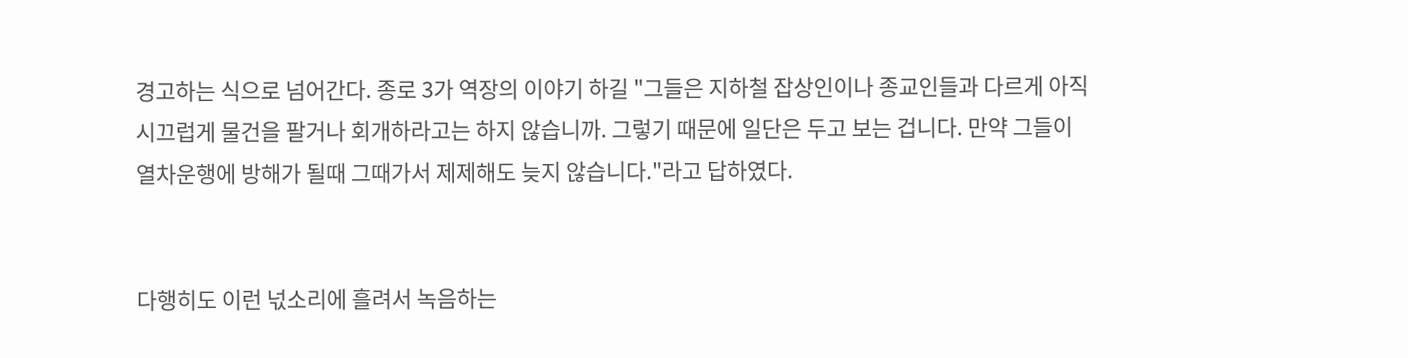경고하는 식으로 넘어간다. 종로 3가 역장의 이야기 하길 "그들은 지하철 잡상인이나 종교인들과 다르게 아직 시끄럽게 물건을 팔거나 회개하라고는 하지 않습니까. 그렇기 때문에 일단은 두고 보는 겁니다. 만약 그들이 열차운행에 방해가 될때 그때가서 제제해도 늦지 않습니다."라고 답하였다.


다행히도 이런 넋소리에 흘려서 녹음하는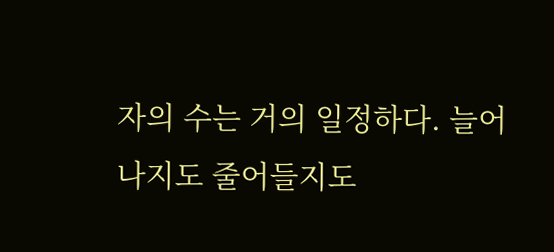자의 수는 거의 일정하다. 늘어나지도 줄어들지도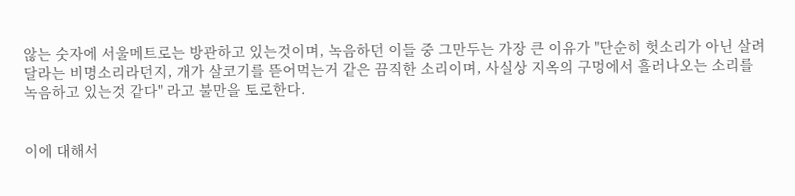않는 숫자에 서울메트로는 방관하고 있는것이며, 녹음하던 이들 중 그만두는 가장 큰 이유가 "단순히 헛소리가 아닌 살려달라는 비명소리라던지, 개가 살코기를 뜯어먹는거 같은 끔직한 소리이며, 사실상 지옥의 구멍에서 흘러나오는 소리를 녹음하고 있는것 같다" 라고 불만을 토로한다.


이에 대해서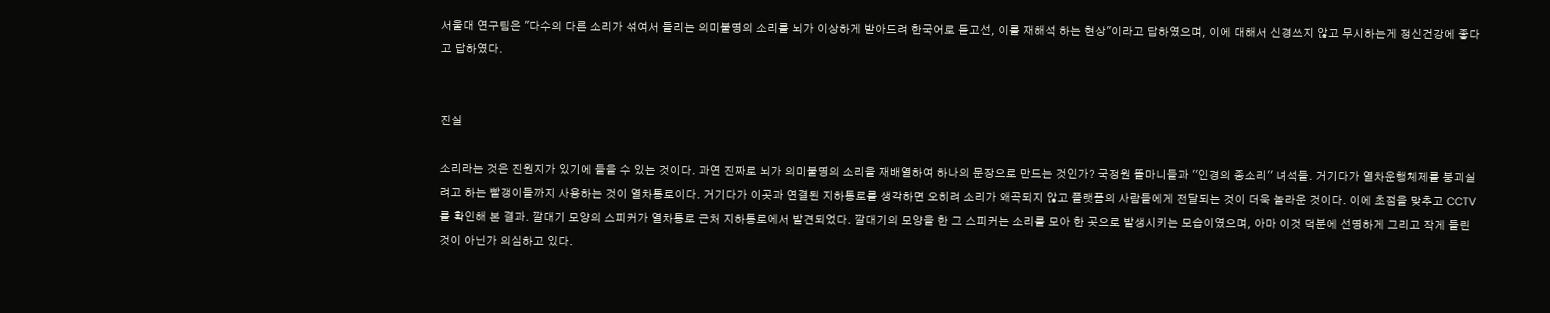서울대 연구팀은 "다수의 다른 소리가 섞여서 들리는 의미불명의 소리를 뇌가 이상하게 받아드려 한국어로 듣고선, 이를 재해석 하는 현상"이라고 답하였으며, 이에 대해서 신경쓰지 않고 무시하는게 정신건강에 좋다고 답하였다.


진실

소리라는 것은 진원지가 있기에 들을 수 있는 것이다. 과연 진짜로 뇌가 의미불명의 소리을 재배열하여 하나의 문장으로 만드는 것인가? 국정원 똘마니들과 ''인경의 종소리'' 녀석들. 거기다가 열차운행체제를 붕괴실려고 하는 빨갱이들까지 사용하는 것이 열차통로이다. 거기다가 이곳과 연결된 지하통로를 생각하면 오히려 소리가 왜곡되지 않고 플랫폼의 사람들에게 전달되는 것이 더욱 놀라운 것이다. 이에 초점을 맞추고 CCTV를 확인해 본 결과. 깔대기 모양의 스피커가 열차통로 근처 지하통로에서 발견되었다. 깔대기의 모양을 한 그 스피커는 소리를 모아 한 곳으로 발생시키는 모습이였으며, 아마 이것 덕분에 선명하게 그리고 작게 들린것이 아닌가 의심하고 있다.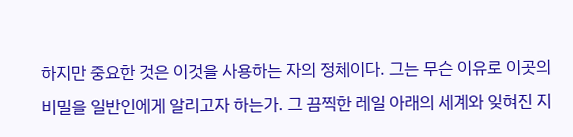하지만 중요한 것은 이것을 사용하는 자의 정체이다. 그는 무슨 이유로 이곳의 비밀을 일반인에게 알리고자 하는가. 그 끔찍한 레일 아래의 세계와 잊혀진 지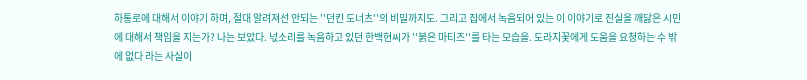하통로에 대해서 이야기 하며, 절대 알려져선 안되는 ''던킨 도너츠''의 비밀까지도. 그리고 집에서 녹음되어 있는 이 이야기로 진실을 깨닳은 시민에 대해서 책임을 지는가? 나는 보았다. 넋소리를 녹음하고 있던 한백현씨가 ''붉은 마티즈''를 타는 모습을. 도라지꽃에게 도움을 요청하는 수 밖에 없다 라는 사실이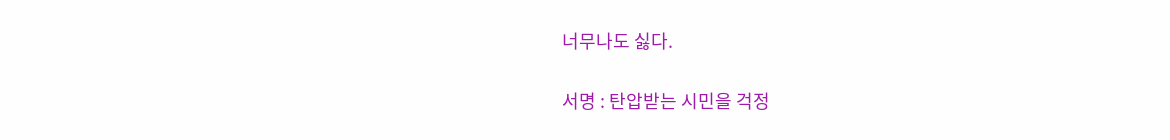너무나도 싫다.


서명 : 탄압받는 시민을 걱정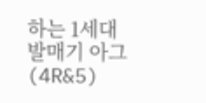하는 1세대 발매기 아그(4R&5)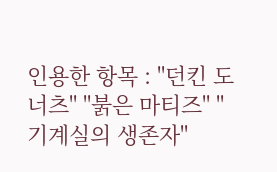인용한 항목 : ''던킨 도너츠'' ''붉은 마티즈'' ''기계실의 생존자''